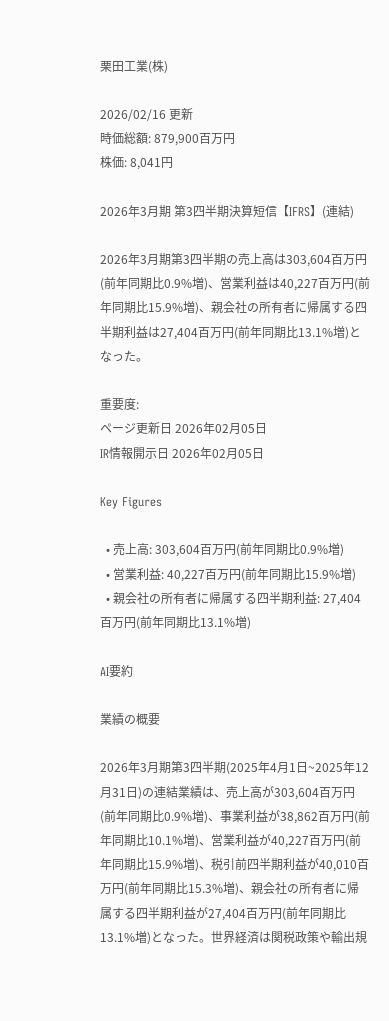栗田工業(株)

2026/02/16 更新
時価総額: 879,900百万円
株価: 8,041円

2026年3月期 第3四半期決算短信【IFRS】(連結)

2026年3月期第3四半期の売上高は303,604百万円(前年同期比0.9%増)、営業利益は40,227百万円(前年同期比15.9%増)、親会社の所有者に帰属する四半期利益は27,404百万円(前年同期比13.1%増)となった。

重要度:
ページ更新日 2026年02月05日
IR情報開示日 2026年02月05日

Key Figures

  • 売上高: 303,604百万円(前年同期比0.9%増)
  • 営業利益: 40,227百万円(前年同期比15.9%増)
  • 親会社の所有者に帰属する四半期利益: 27,404百万円(前年同期比13.1%増)

AI要約

業績の概要

2026年3月期第3四半期(2025年4月1日~2025年12月31日)の連結業績は、売上高が303,604百万円(前年同期比0.9%増)、事業利益が38,862百万円(前年同期比10.1%増)、営業利益が40,227百万円(前年同期比15.9%増)、税引前四半期利益が40,010百万円(前年同期比15.3%増)、親会社の所有者に帰属する四半期利益が27,404百万円(前年同期比13.1%増)となった。世界経済は関税政策や輸出規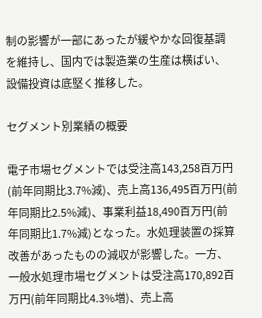制の影響が一部にあったが緩やかな回復基調を維持し、国内では製造業の生産は横ばい、設備投資は底堅く推移した。

セグメント別業績の概要

電子市場セグメントでは受注高143,258百万円(前年同期比3.7%減)、売上高136,495百万円(前年同期比2.5%減)、事業利益18,490百万円(前年同期比1.7%減)となった。水処理装置の採算改善があったものの減収が影響した。一方、一般水処理市場セグメントは受注高170,892百万円(前年同期比4.3%増)、売上高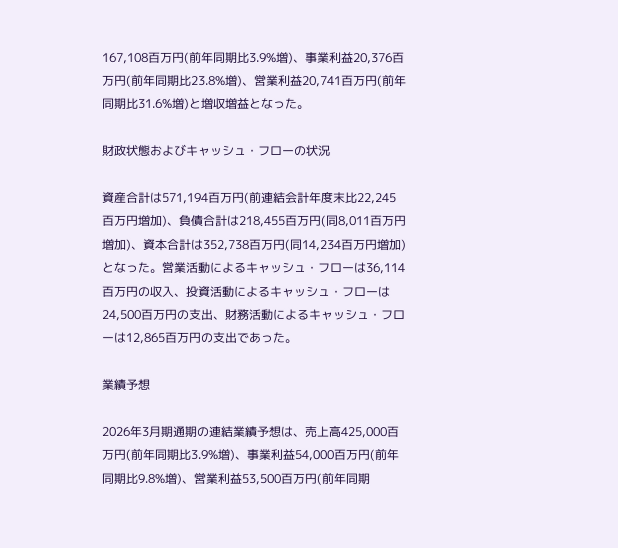167,108百万円(前年同期比3.9%増)、事業利益20,376百万円(前年同期比23.8%増)、営業利益20,741百万円(前年同期比31.6%増)と増収増益となった。

財政状態およびキャッシュ・フローの状況

資産合計は571,194百万円(前連結会計年度末比22,245百万円増加)、負債合計は218,455百万円(同8,011百万円増加)、資本合計は352,738百万円(同14,234百万円増加)となった。営業活動によるキャッシュ・フローは36,114百万円の収入、投資活動によるキャッシュ・フローは24,500百万円の支出、財務活動によるキャッシュ・フローは12,865百万円の支出であった。

業績予想

2026年3月期通期の連結業績予想は、売上高425,000百万円(前年同期比3.9%増)、事業利益54,000百万円(前年同期比9.8%増)、営業利益53,500百万円(前年同期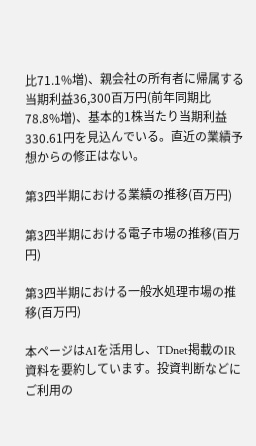比71.1%増)、親会社の所有者に帰属する当期利益36,300百万円(前年同期比78.8%増)、基本的1株当たり当期利益330.61円を見込んでいる。直近の業績予想からの修正はない。

第3四半期における業績の推移(百万円)

第3四半期における電子市場の推移(百万円)

第3四半期における一般水処理市場の推移(百万円)

本ページはAIを活用し、TDnet掲載のIR資料を要約しています。投資判断などにご利用の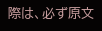際は、必ず原文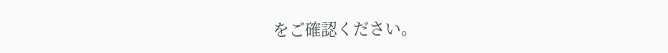をご確認ください。